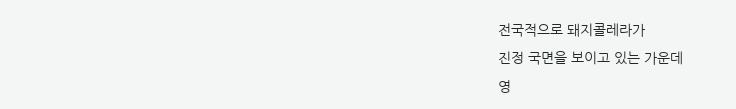전국적으로 돼지콜레라가
진정 국면을 보이고 있는 가운데
영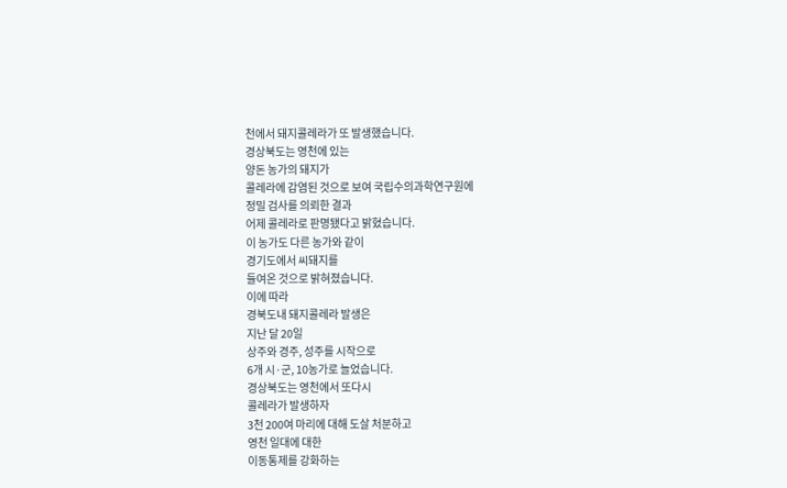천에서 돼지콜레라가 또 발생했습니다.
경상북도는 영천에 있는
양돈 농가의 돼지가
콜레라에 감염된 것으로 보여 국립수의과학연구원에
정밀 검사를 의뢰한 결과
어제 콜레라로 판명됐다고 밝혔습니다.
이 농가도 다른 농가와 같이
경기도에서 씨돼지를
들여온 것으로 밝혀졌습니다.
이에 따라
경북도내 돼지콜레라 발생은
지난 달 20일
상주와 경주, 성주를 시작으로
6개 시·군, 10농가로 늘었습니다.
경상북도는 영천에서 또다시
콜레라가 발생하자
3천 200여 마리에 대해 도살 처분하고
영천 일대에 대한
이동통제를 강화하는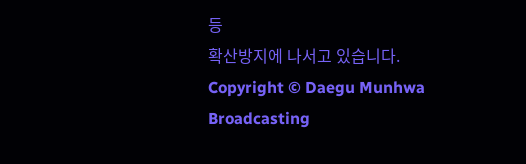등
확산방지에 나서고 있습니다.
Copyright © Daegu Munhwa Broadcasting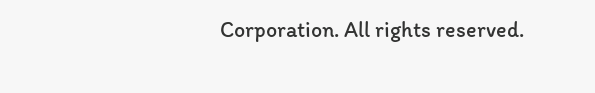Corporation. All rights reserved.